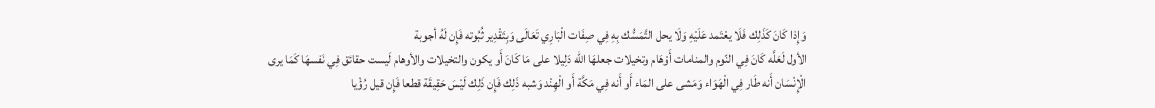وَإِذا كَانَ كَذَلِك فَلَا يعْتَمد عَلَيْهِ وَلَا يحل التَّمَسُّك بِهِ فِي صِفَات الْبَارِي تَعَالَى وَبِتَقْدِير ثُبُوته فَإِن لَهُ أجوبة
الأول لَعَلَّه كَانَ فِي النّوم والمنامات أَوْهَام وتخيلات جعلهَا الله دَلِيلا على مَا كَانَ أَو يكون والتخيلات والأوهام لَيست حقائق فِي نَفسهَا كَمَا يرى الْإِنْسَان أَنه طَار فِي الْهَوَاء وَمَشى على المَاء أَو أَنه فِي مَكَّة أَو الْهِنْد وَشبه ذَلِك فَإِن ذَلِك لَيْسَ حَقِيقَة قطعا فَإِن قيل رُؤْيا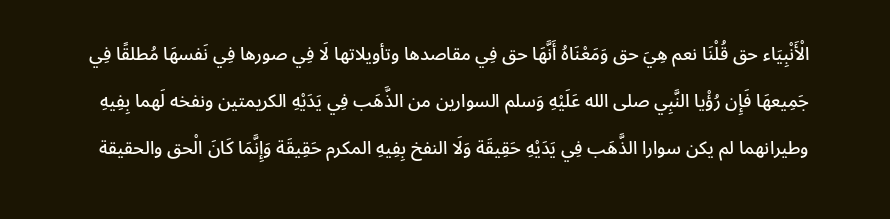الْأَنْبِيَاء حق قُلْنَا نعم هِيَ حق وَمَعْنَاهُ أَنَّهَا حق فِي مقاصدها وتأويلاتها لَا فِي صورها فِي نَفسهَا مُطلقًا فِي جَمِيعهَا فَإِن رُؤْيا النَّبِي صلى الله عَلَيْهِ وَسلم السوارين من الذَّهَب فِي يَدَيْهِ الكريمتين ونفخه لَهما بِفِيهِ وطيرانهما لم يكن سوارا الذَّهَب فِي يَدَيْهِ حَقِيقَة وَلَا النفخ بِفِيهِ المكرم حَقِيقَة وَإِنَّمَا كَانَ الْحق والحقيقة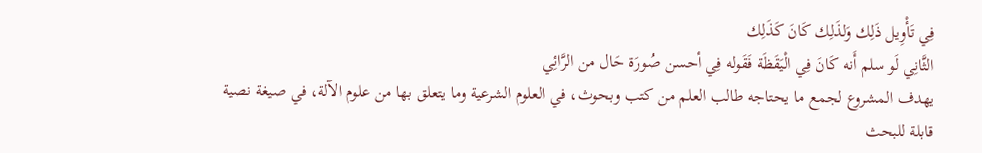فِي تَأْوِيل ذَلِك وَلذَلِك كَانَ كَذَلِك
الثَّانِي لَو سلم أَنه كَانَ فِي الْيَقَظَة فَقَوله فِي أحسن صُورَة حَال من الرَّائِي
يهدف المشروع لجمع ما يحتاجه طالب العلم من كتب وبحوث، في العلوم الشرعية وما يتعلق بها من علوم الآلة، في صيغة نصية قابلة للبحث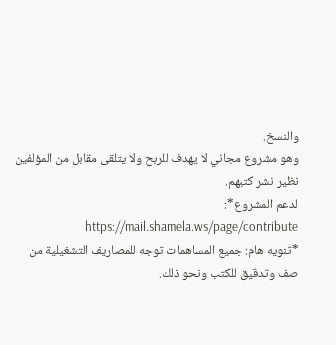والنسخ.
وهو مشروع مجاني لا يهدف للربح ولا يتلقى مقابل من المؤلفين نظير نشر كتبهم.
لدعم المشروع*: https://mail.shamela.ws/page/contribute
*تنويه هام: جميع المساهمات توجه للمصاريف التشغيلية من صف وتدقيق للكتب ونحو ذلك.